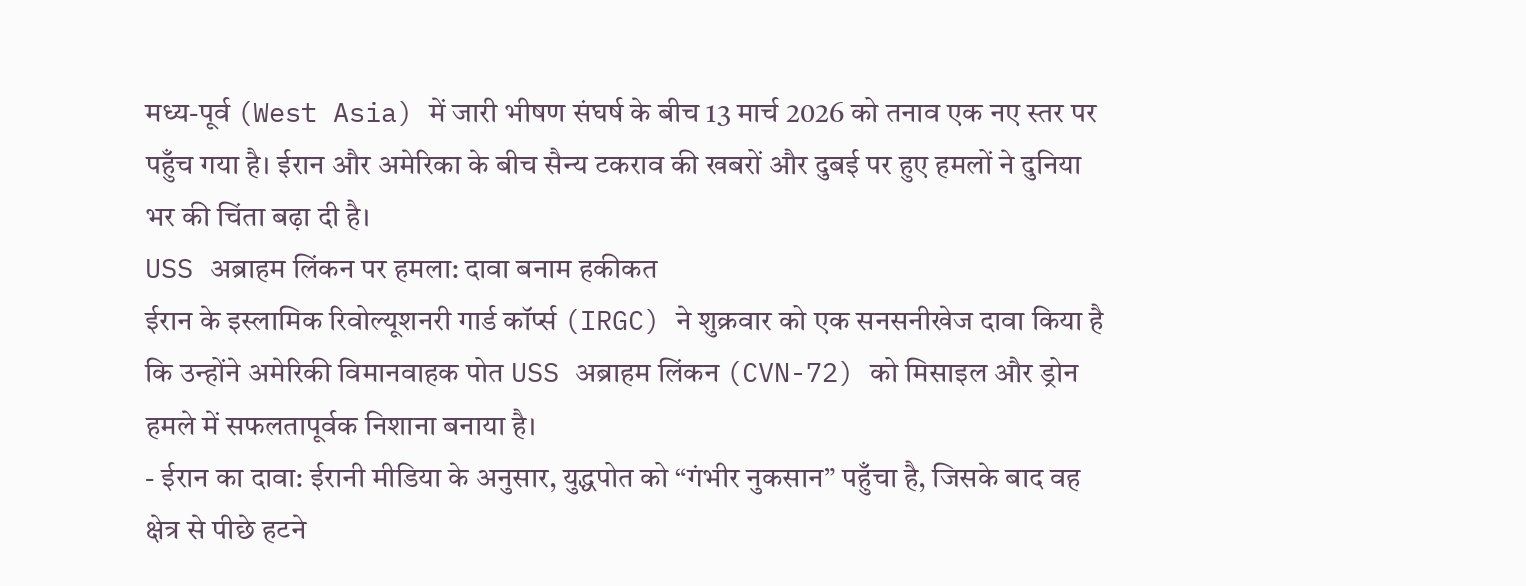मध्य-पूर्व (West Asia) में जारी भीषण संघर्ष के बीच 13 मार्च 2026 को तनाव एक नए स्तर पर पहुँच गया है। ईरान और अमेरिका के बीच सैन्य टकराव की खबरों और दुबई पर हुए हमलों ने दुनिया भर की चिंता बढ़ा दी है।
USS अब्राहम लिंकन पर हमला: दावा बनाम हकीकत
ईरान के इस्लामिक रिवोल्यूशनरी गार्ड कॉर्प्स (IRGC) ने शुक्रवार को एक सनसनीखेज दावा किया है कि उन्होंने अमेरिकी विमानवाहक पोत USS अब्राहम लिंकन (CVN-72) को मिसाइल और ड्रोन हमले में सफलतापूर्वक निशाना बनाया है।
- ईरान का दावा: ईरानी मीडिया के अनुसार, युद्धपोत को “गंभीर नुकसान” पहुँचा है, जिसके बाद वह क्षेत्र से पीछे हटने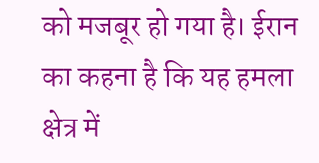को मजबूर हो गया है। ईरान का कहना है कि यह हमला क्षेत्र में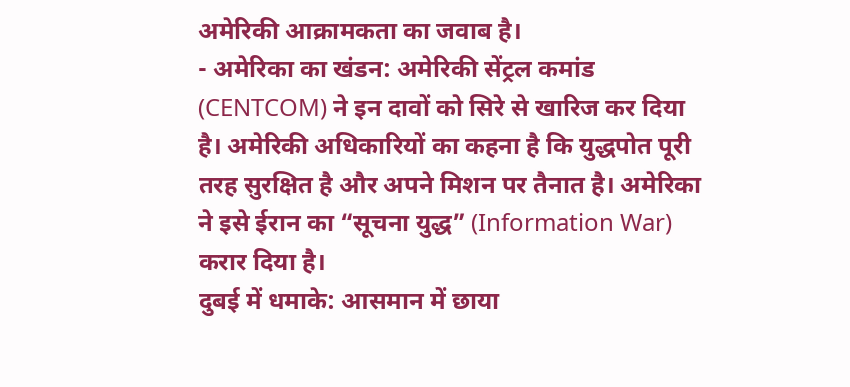अमेरिकी आक्रामकता का जवाब है।
- अमेरिका का खंडन: अमेरिकी सेंट्रल कमांड (CENTCOM) ने इन दावों को सिरे से खारिज कर दिया है। अमेरिकी अधिकारियों का कहना है कि युद्धपोत पूरी तरह सुरक्षित है और अपने मिशन पर तैनात है। अमेरिका ने इसे ईरान का “सूचना युद्ध” (Information War) करार दिया है।
दुबई में धमाके: आसमान में छाया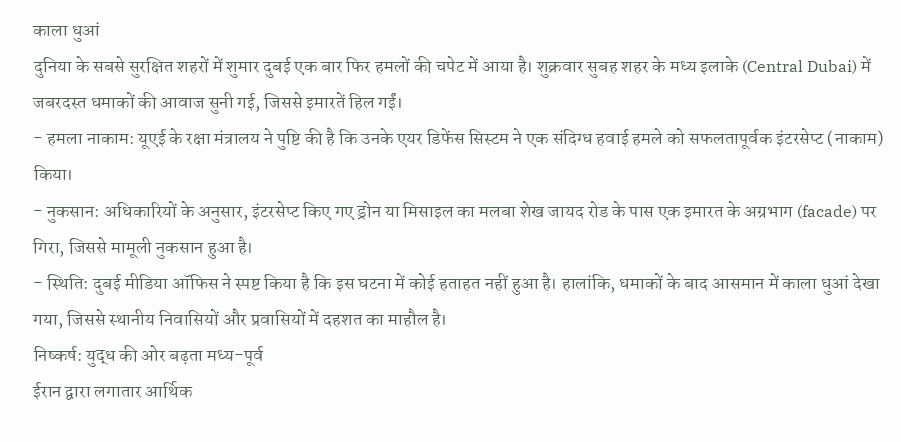काला धुआं
दुनिया के सबसे सुरक्षित शहरों में शुमार दुबई एक बार फिर हमलों की चपेट में आया है। शुक्रवार सुबह शहर के मध्य इलाके (Central Dubai) में जबरदस्त धमाकों की आवाज सुनी गई, जिससे इमारतें हिल गईं।
- हमला नाकाम: यूएई के रक्षा मंत्रालय ने पुष्टि की है कि उनके एयर डिफेंस सिस्टम ने एक संदिग्ध हवाई हमले को सफलतापूर्वक इंटरसेप्ट (नाकाम) किया।
- नुकसान: अधिकारियों के अनुसार, इंटरसेप्ट किए गए ड्रोन या मिसाइल का मलबा शेख जायद रोड के पास एक इमारत के अग्रभाग (facade) पर गिरा, जिससे मामूली नुकसान हुआ है।
- स्थिति: दुबई मीडिया ऑफिस ने स्पष्ट किया है कि इस घटना में कोई हताहत नहीं हुआ है। हालांकि, धमाकों के बाद आसमान में काला धुआं देखा गया, जिससे स्थानीय निवासियों और प्रवासियों में दहशत का माहौल है।
निष्कर्ष: युद्ध की ओर बढ़ता मध्य-पूर्व
ईरान द्वारा लगातार आर्थिक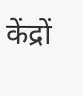केंद्रों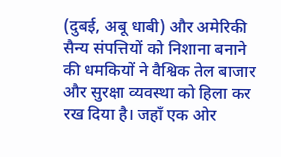(दुबई, अबू धाबी) और अमेरिकी सैन्य संपत्तियों को निशाना बनाने की धमकियों ने वैश्विक तेल बाजार और सुरक्षा व्यवस्था को हिला कर रख दिया है। जहाँ एक ओर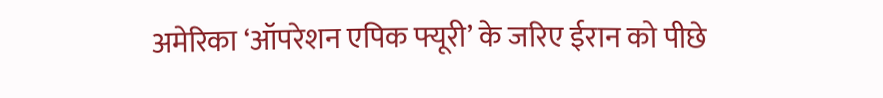अमेरिका ‘ऑपरेशन एपिक फ्यूरी’ के जरिए ईरान को पीछे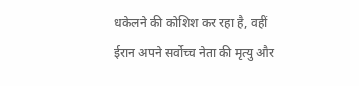धकेलने की कोशिश कर रहा है, वहीं ईरान अपने सर्वोच्च नेता की मृत्यु और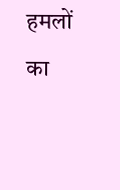हमलों का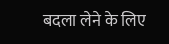बदला लेने के लिए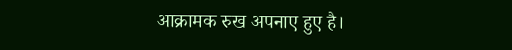आक्रामक रुख अपनाए हुए है।